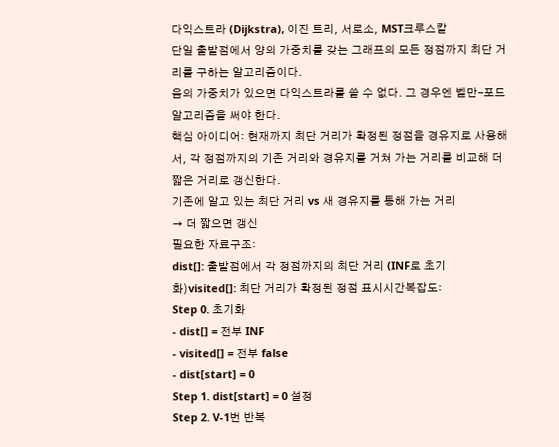다익스트라 (Dijkstra), 이진 트리, 서로소, MST크루스칼
단일 출발점에서 양의 가중치를 갖는 그래프의 모든 정점까지 최단 거리를 구하는 알고리즘이다.
음의 가중치가 있으면 다익스트라를 쓸 수 없다. 그 경우엔 벨만-포드 알고리즘을 써야 한다.
핵심 아이디어: 현재까지 최단 거리가 확정된 정점을 경유지로 사용해서, 각 정점까지의 기존 거리와 경유지를 거쳐 가는 거리를 비교해 더 짧은 거리로 갱신한다.
기존에 알고 있는 최단 거리 vs 새 경유지를 통해 가는 거리
→ 더 짧으면 갱신
필요한 자료구조:
dist[]: 출발점에서 각 정점까지의 최단 거리 (INF로 초기화)visited[]: 최단 거리가 확정된 정점 표시시간복잡도:
Step 0. 초기화
- dist[] = 전부 INF
- visited[] = 전부 false
- dist[start] = 0
Step 1. dist[start] = 0 설정
Step 2. V-1번 반복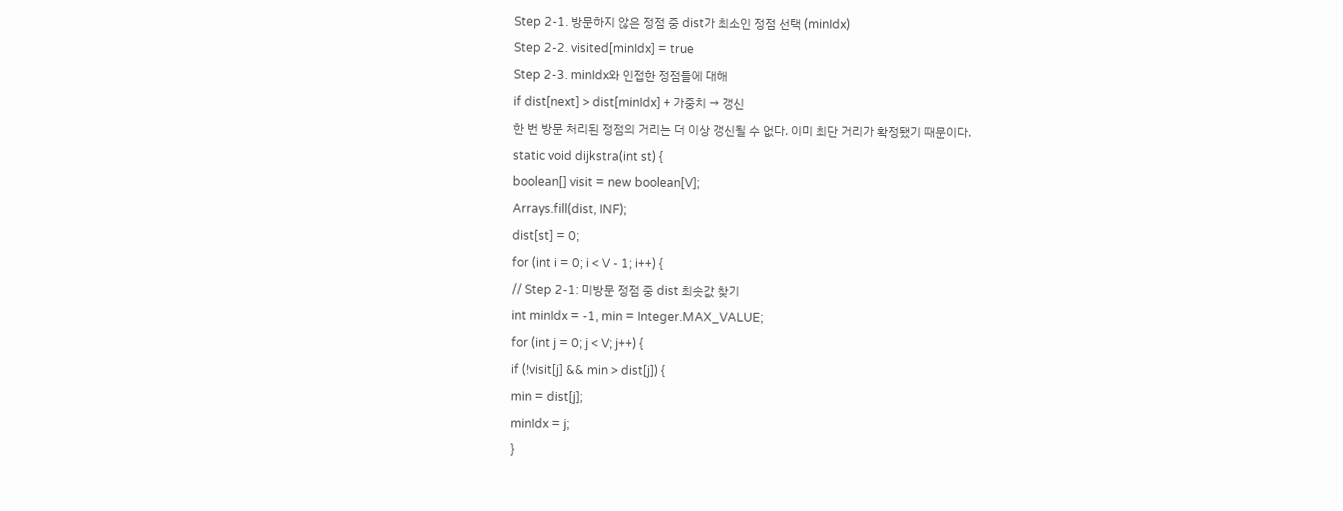Step 2-1. 방문하지 않은 정점 중 dist가 최소인 정점 선택 (minIdx)
Step 2-2. visited[minIdx] = true
Step 2-3. minIdx와 인접한 정점들에 대해
if dist[next] > dist[minIdx] + 가중치 → 갱신
한 번 방문 처리된 정점의 거리는 더 이상 갱신될 수 없다. 이미 최단 거리가 확정됐기 때문이다.
static void dijkstra(int st) {
boolean[] visit = new boolean[V];
Arrays.fill(dist, INF);
dist[st] = 0;
for (int i = 0; i < V - 1; i++) {
// Step 2-1: 미방문 정점 중 dist 최솟값 찾기
int minIdx = -1, min = Integer.MAX_VALUE;
for (int j = 0; j < V; j++) {
if (!visit[j] && min > dist[j]) {
min = dist[j];
minIdx = j;
}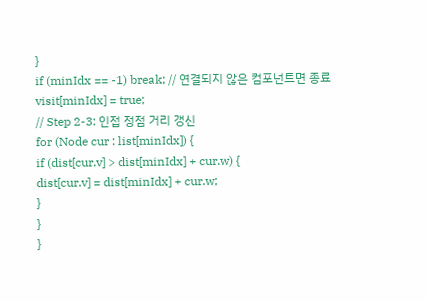}
if (minIdx == -1) break; // 연결되지 않은 컴포넌트면 종료
visit[minIdx] = true;
// Step 2-3: 인접 정점 거리 갱신
for (Node cur : list[minIdx]) {
if (dist[cur.v] > dist[minIdx] + cur.w) {
dist[cur.v] = dist[minIdx] + cur.w;
}
}
}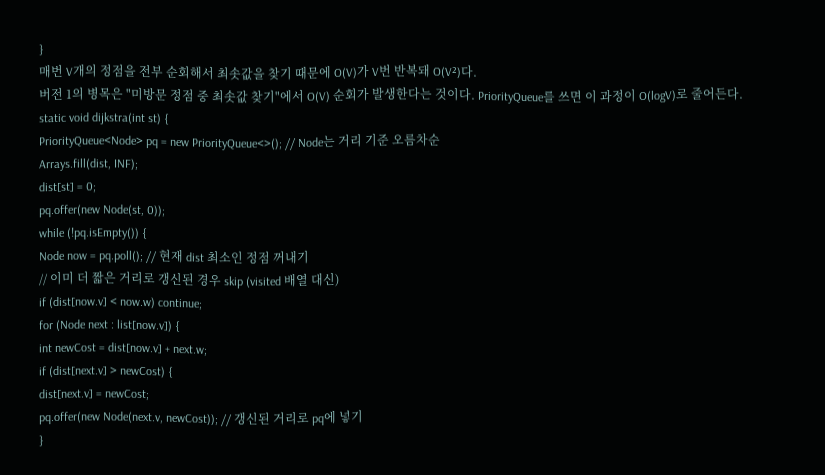}
매번 V개의 정점을 전부 순회해서 최솟값을 찾기 때문에 O(V)가 V번 반복돼 O(V²)다.
버전 1의 병목은 "미방문 정점 중 최솟값 찾기"에서 O(V) 순회가 발생한다는 것이다. PriorityQueue를 쓰면 이 과정이 O(logV)로 줄어든다.
static void dijkstra(int st) {
PriorityQueue<Node> pq = new PriorityQueue<>(); // Node는 거리 기준 오름차순
Arrays.fill(dist, INF);
dist[st] = 0;
pq.offer(new Node(st, 0));
while (!pq.isEmpty()) {
Node now = pq.poll(); // 현재 dist 최소인 정점 꺼내기
// 이미 더 짧은 거리로 갱신된 경우 skip (visited 배열 대신)
if (dist[now.v] < now.w) continue;
for (Node next : list[now.v]) {
int newCost = dist[now.v] + next.w;
if (dist[next.v] > newCost) {
dist[next.v] = newCost;
pq.offer(new Node(next.v, newCost)); // 갱신된 거리로 pq에 넣기
}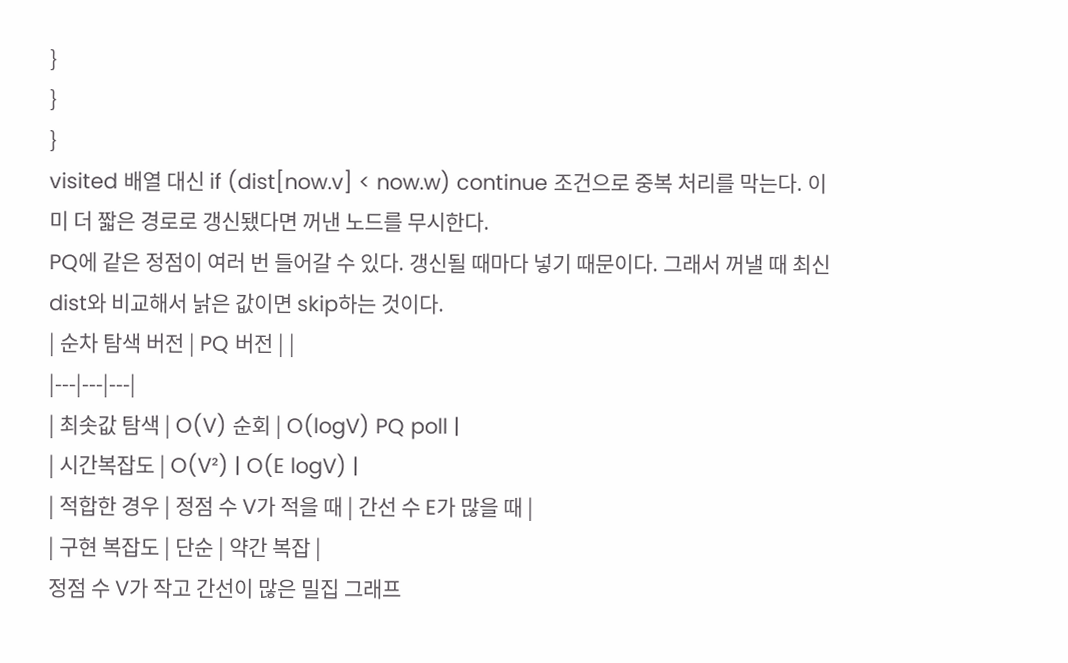}
}
}
visited 배열 대신 if (dist[now.v] < now.w) continue 조건으로 중복 처리를 막는다. 이미 더 짧은 경로로 갱신됐다면 꺼낸 노드를 무시한다.
PQ에 같은 정점이 여러 번 들어갈 수 있다. 갱신될 때마다 넣기 때문이다. 그래서 꺼낼 때 최신 dist와 비교해서 낡은 값이면 skip하는 것이다.
| 순차 탐색 버전 | PQ 버전 | |
|---|---|---|
| 최솟값 탐색 | O(V) 순회 | O(logV) PQ poll |
| 시간복잡도 | O(V²) | O(E logV) |
| 적합한 경우 | 정점 수 V가 적을 때 | 간선 수 E가 많을 때 |
| 구현 복잡도 | 단순 | 약간 복잡 |
정점 수 V가 작고 간선이 많은 밀집 그래프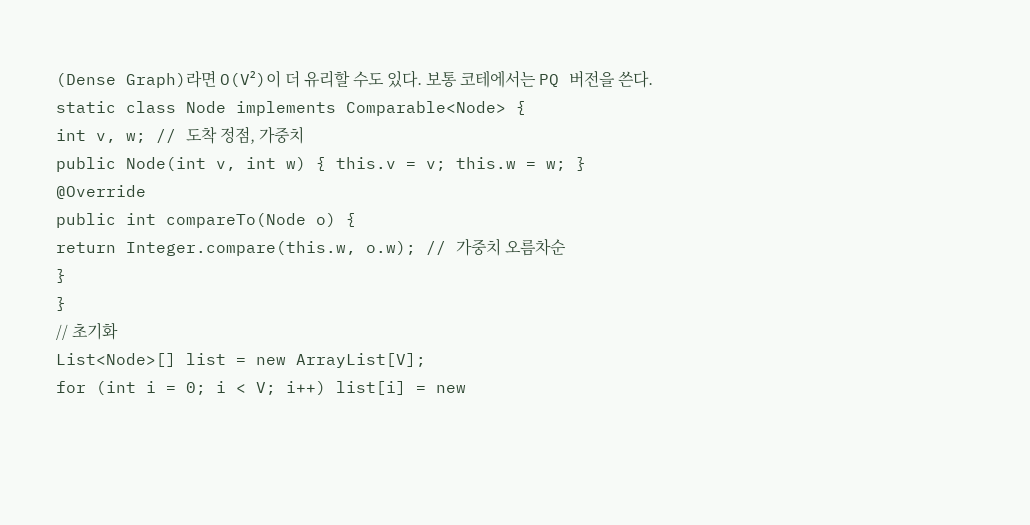(Dense Graph)라면 O(V²)이 더 유리할 수도 있다. 보통 코테에서는 PQ 버전을 쓴다.
static class Node implements Comparable<Node> {
int v, w; // 도착 정점, 가중치
public Node(int v, int w) { this.v = v; this.w = w; }
@Override
public int compareTo(Node o) {
return Integer.compare(this.w, o.w); // 가중치 오름차순
}
}
// 초기화
List<Node>[] list = new ArrayList[V];
for (int i = 0; i < V; i++) list[i] = new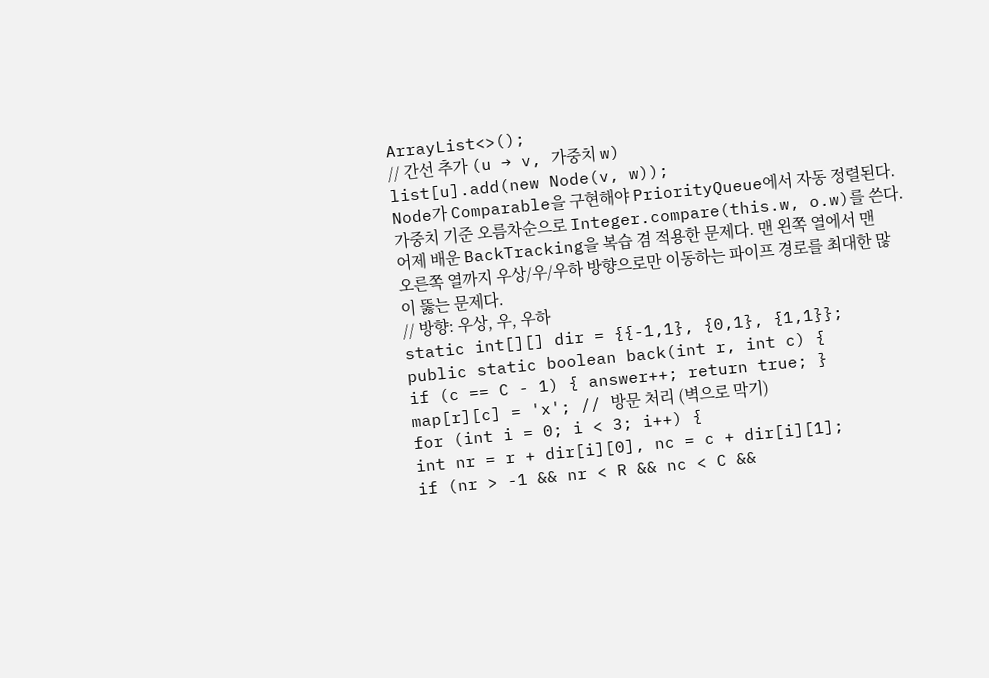ArrayList<>();
// 간선 추가 (u → v, 가중치 w)
list[u].add(new Node(v, w));
Node가 Comparable을 구현해야 PriorityQueue에서 자동 정렬된다. 가중치 기준 오름차순으로 Integer.compare(this.w, o.w)를 쓴다.
어제 배운 BackTracking을 복습 겸 적용한 문제다. 맨 왼쪽 열에서 맨 오른쪽 열까지 우상/우/우하 방향으로만 이동하는 파이프 경로를 최대한 많이 뚫는 문제다.
// 방향: 우상, 우, 우하
static int[][] dir = {{-1,1}, {0,1}, {1,1}};
public static boolean back(int r, int c) {
if (c == C - 1) { answer++; return true; }
map[r][c] = 'x'; // 방문 처리 (벽으로 막기)
for (int i = 0; i < 3; i++) {
int nr = r + dir[i][0], nc = c + dir[i][1];
if (nr > -1 && nr < R && nc < C &&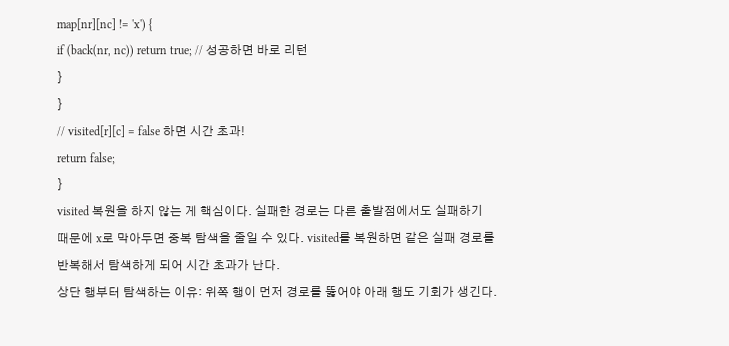map[nr][nc] != 'x') {
if (back(nr, nc)) return true; // 성공하면 바로 리턴
}
}
// visited[r][c] = false 하면 시간 초과!
return false;
}
visited 복원을 하지 않는 게 핵심이다. 실패한 경로는 다른 출발점에서도 실패하기 때문에 x로 막아두면 중복 탐색을 줄일 수 있다. visited를 복원하면 같은 실패 경로를 반복해서 탐색하게 되어 시간 초과가 난다.
상단 행부터 탐색하는 이유: 위쪽 행이 먼저 경로를 뚫어야 아래 행도 기회가 생긴다.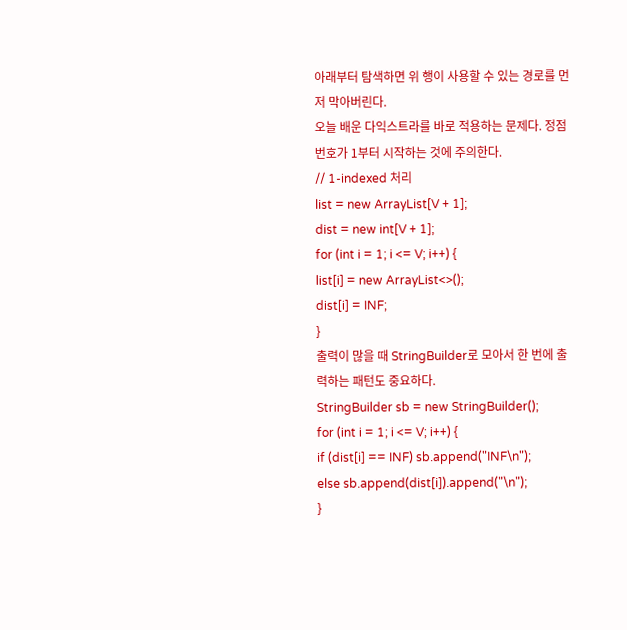아래부터 탐색하면 위 행이 사용할 수 있는 경로를 먼저 막아버린다.
오늘 배운 다익스트라를 바로 적용하는 문제다. 정점 번호가 1부터 시작하는 것에 주의한다.
// 1-indexed 처리
list = new ArrayList[V + 1];
dist = new int[V + 1];
for (int i = 1; i <= V; i++) {
list[i] = new ArrayList<>();
dist[i] = INF;
}
출력이 많을 때 StringBuilder로 모아서 한 번에 출력하는 패턴도 중요하다.
StringBuilder sb = new StringBuilder();
for (int i = 1; i <= V; i++) {
if (dist[i] == INF) sb.append("INF\n");
else sb.append(dist[i]).append("\n");
}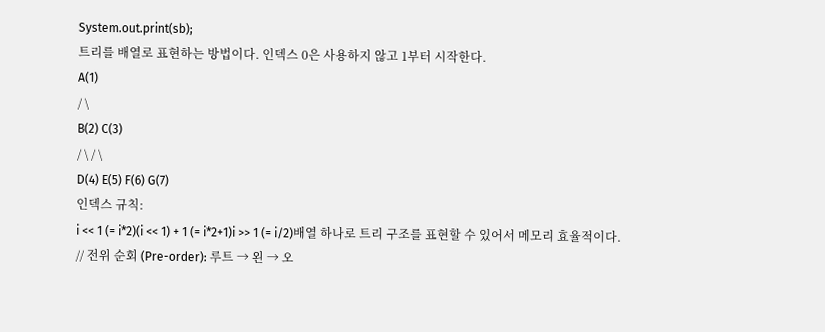System.out.print(sb);
트리를 배열로 표현하는 방법이다. 인덱스 0은 사용하지 않고 1부터 시작한다.
A(1)
/ \
B(2) C(3)
/ \ / \
D(4) E(5) F(6) G(7)
인덱스 규칙:
i << 1 (= i*2)(i << 1) + 1 (= i*2+1)i >> 1 (= i/2)배열 하나로 트리 구조를 표현할 수 있어서 메모리 효율적이다.
// 전위 순회 (Pre-order): 루트 → 왼 → 오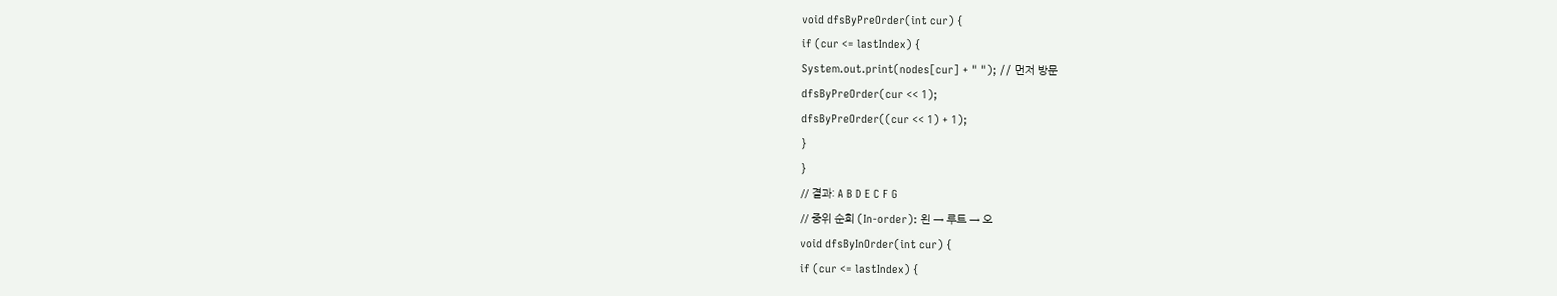void dfsByPreOrder(int cur) {
if (cur <= lastIndex) {
System.out.print(nodes[cur] + " "); // 먼저 방문
dfsByPreOrder(cur << 1);
dfsByPreOrder((cur << 1) + 1);
}
}
// 결과: A B D E C F G
// 중위 순회 (In-order): 왼 → 루트 → 오
void dfsByInOrder(int cur) {
if (cur <= lastIndex) {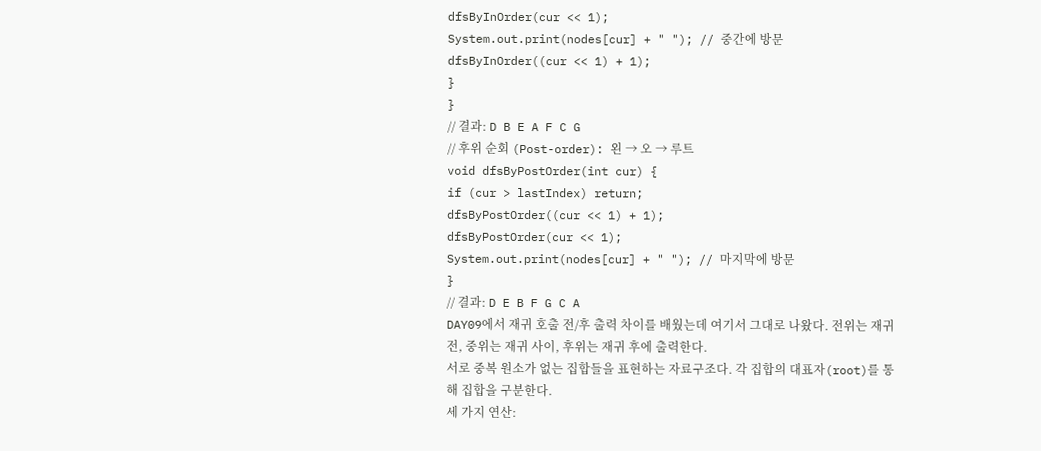dfsByInOrder(cur << 1);
System.out.print(nodes[cur] + " "); // 중간에 방문
dfsByInOrder((cur << 1) + 1);
}
}
// 결과: D B E A F C G
// 후위 순회 (Post-order): 왼 → 오 → 루트
void dfsByPostOrder(int cur) {
if (cur > lastIndex) return;
dfsByPostOrder((cur << 1) + 1);
dfsByPostOrder(cur << 1);
System.out.print(nodes[cur] + " "); // 마지막에 방문
}
// 결과: D E B F G C A
DAY09에서 재귀 호출 전/후 출력 차이를 배웠는데 여기서 그대로 나왔다. 전위는 재귀 전, 중위는 재귀 사이, 후위는 재귀 후에 출력한다.
서로 중복 원소가 없는 집합들을 표현하는 자료구조다. 각 집합의 대표자(root)를 통해 집합을 구분한다.
세 가지 연산: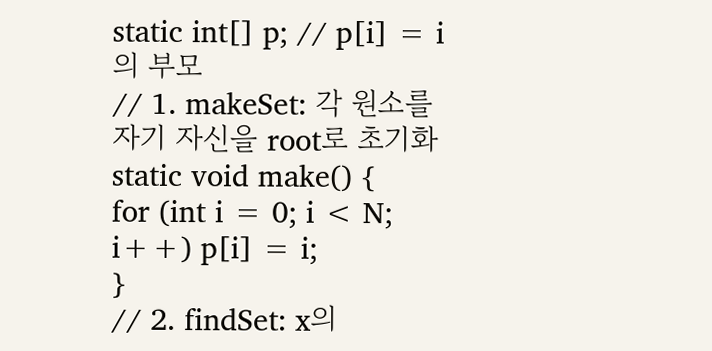static int[] p; // p[i] = i의 부모
// 1. makeSet: 각 원소를 자기 자신을 root로 초기화
static void make() {
for (int i = 0; i < N; i++) p[i] = i;
}
// 2. findSet: x의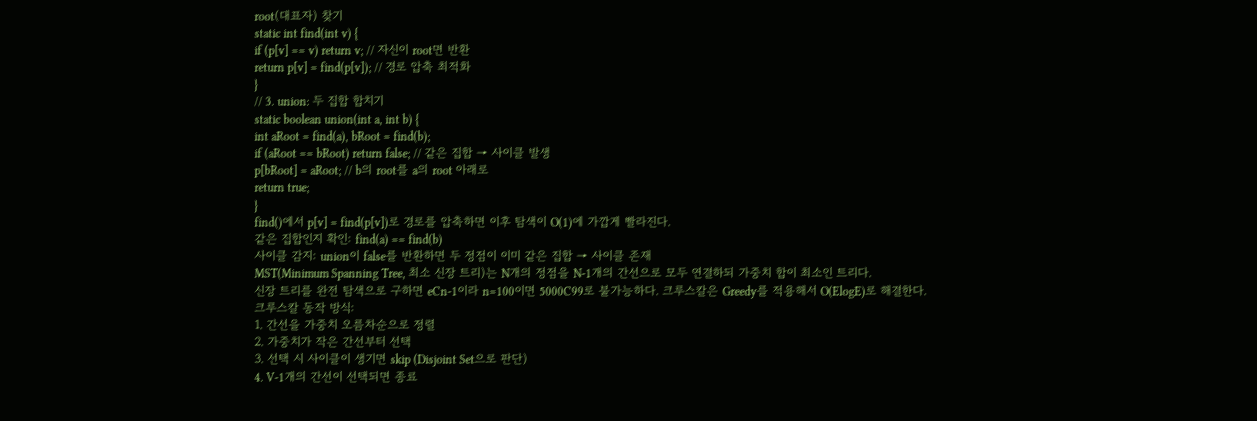root(대표자) 찾기
static int find(int v) {
if (p[v] == v) return v; // 자신이 root면 반환
return p[v] = find(p[v]); // 경로 압축 최적화
}
// 3. union: 두 집합 합치기
static boolean union(int a, int b) {
int aRoot = find(a), bRoot = find(b);
if (aRoot == bRoot) return false; // 같은 집합 → 사이클 발생
p[bRoot] = aRoot; // b의 root를 a의 root 아래로
return true;
}
find()에서 p[v] = find(p[v])로 경로를 압축하면 이후 탐색이 O(1)에 가깝게 빨라진다.
같은 집합인지 확인: find(a) == find(b)
사이클 감지: union이 false를 반환하면 두 정점이 이미 같은 집합 → 사이클 존재
MST(Minimum Spanning Tree, 최소 신장 트리)는 N개의 정점을 N-1개의 간선으로 모두 연결하되 가중치 합이 최소인 트리다.
신장 트리를 완전 탐색으로 구하면 eCn-1이라 n=100이면 5000C99로 불가능하다. 크루스칼은 Greedy를 적용해서 O(ElogE)로 해결한다.
크루스칼 동작 방식:
1. 간선을 가중치 오름차순으로 정렬
2. 가중치가 작은 간선부터 선택
3. 선택 시 사이클이 생기면 skip (Disjoint Set으로 판단)
4. V-1개의 간선이 선택되면 종료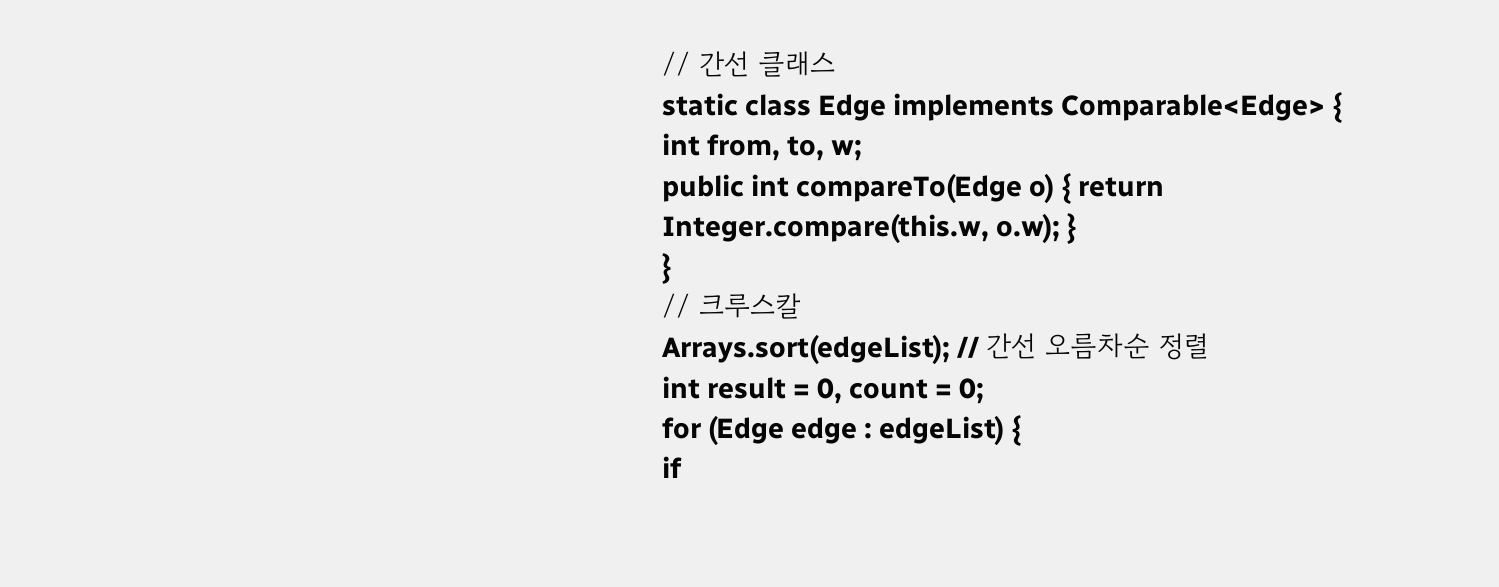// 간선 클래스
static class Edge implements Comparable<Edge> {
int from, to, w;
public int compareTo(Edge o) { return Integer.compare(this.w, o.w); }
}
// 크루스칼
Arrays.sort(edgeList); // 간선 오름차순 정렬
int result = 0, count = 0;
for (Edge edge : edgeList) {
if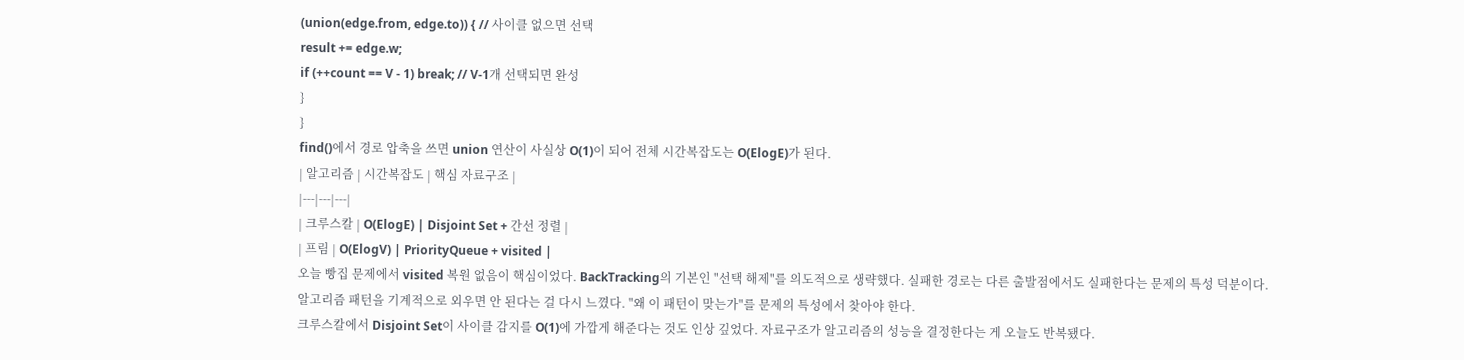(union(edge.from, edge.to)) { // 사이클 없으면 선택
result += edge.w;
if (++count == V - 1) break; // V-1개 선택되면 완성
}
}
find()에서 경로 압축을 쓰면 union 연산이 사실상 O(1)이 되어 전체 시간복잡도는 O(ElogE)가 된다.
| 알고리즘 | 시간복잡도 | 핵심 자료구조 |
|---|---|---|
| 크루스칼 | O(ElogE) | Disjoint Set + 간선 정렬 |
| 프림 | O(ElogV) | PriorityQueue + visited |
오늘 빵집 문제에서 visited 복원 없음이 핵심이었다. BackTracking의 기본인 "선택 해제"를 의도적으로 생략했다. 실패한 경로는 다른 출발점에서도 실패한다는 문제의 특성 덕분이다.
알고리즘 패턴을 기계적으로 외우면 안 된다는 걸 다시 느꼈다. "왜 이 패턴이 맞는가"를 문제의 특성에서 찾아야 한다.
크루스칼에서 Disjoint Set이 사이클 감지를 O(1)에 가깝게 해준다는 것도 인상 깊었다. 자료구조가 알고리즘의 성능을 결정한다는 게 오늘도 반복됐다.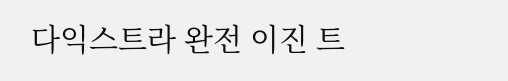다익스트라 완전 이진 트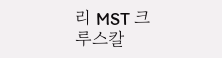리 MST 크루스칼